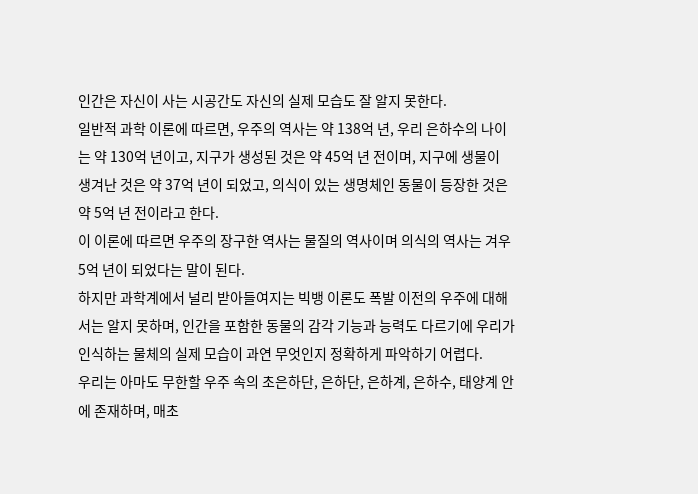인간은 자신이 사는 시공간도 자신의 실제 모습도 잘 알지 못한다.
일반적 과학 이론에 따르면, 우주의 역사는 약 138억 년, 우리 은하수의 나이는 약 130억 년이고, 지구가 생성된 것은 약 45억 년 전이며, 지구에 생물이 생겨난 것은 약 37억 년이 되었고, 의식이 있는 생명체인 동물이 등장한 것은 약 5억 년 전이라고 한다.
이 이론에 따르면 우주의 장구한 역사는 물질의 역사이며 의식의 역사는 겨우 5억 년이 되었다는 말이 된다.
하지만 과학계에서 널리 받아들여지는 빅뱅 이론도 폭발 이전의 우주에 대해서는 알지 못하며, 인간을 포함한 동물의 감각 기능과 능력도 다르기에 우리가 인식하는 물체의 실제 모습이 과연 무엇인지 정확하게 파악하기 어렵다.
우리는 아마도 무한할 우주 속의 초은하단, 은하단, 은하계, 은하수, 태양계 안에 존재하며, 매초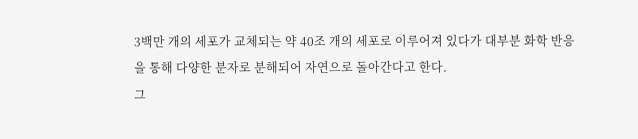3백만 개의 세포가 교체되는 약 40조 개의 세포로 이루어져 있다가 대부분 화학 반응을 통해 다양한 분자로 분해되어 자연으로 돌아간다고 한다.
그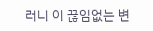러니 이 끊임없는 변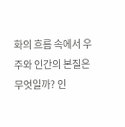화의 흐름 속에서 우주와 인간의 본질은 무엇일까? 인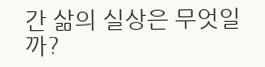간 삶의 실상은 무엇일까?